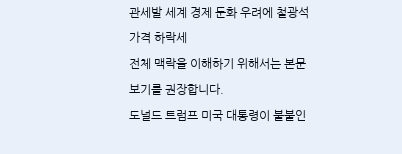관세발 세계 경제 둔화 우려에 철광석 가격 하락세
전체 맥락을 이해하기 위해서는 본문 보기를 권장합니다.
도널드 트럼프 미국 대통령이 불붙인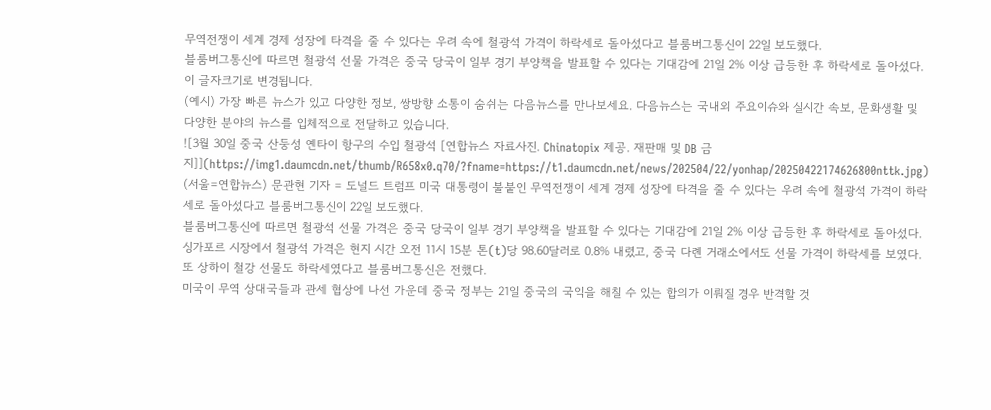무역전쟁이 세계 경제 성장에 타격을 줄 수 있다는 우려 속에 철광석 가격이 하락세로 돌아섰다고 블룸버그통신이 22일 보도했다.
블룸버그통신에 따르면 철광석 선물 가격은 중국 당국이 일부 경기 부양책을 발표할 수 있다는 기대감에 21일 2% 이상 급등한 후 하락세로 돌아섰다.
이 글자크기로 변경됩니다.
(예시) 가장 빠른 뉴스가 있고 다양한 정보, 쌍방향 소통이 숨쉬는 다음뉴스를 만나보세요. 다음뉴스는 국내외 주요이슈와 실시간 속보, 문화생활 및 다양한 분야의 뉴스를 입체적으로 전달하고 있습니다.
![3월 30일 중국 산둥성 옌타이 항구의 수입 철광석 [연합뉴스 자료사진. Chinatopix 제공. 재판매 및 DB 금지]](https://img1.daumcdn.net/thumb/R658x0.q70/?fname=https://t1.daumcdn.net/news/202504/22/yonhap/20250422174626800nttk.jpg)
(서울=연합뉴스) 문관현 기자 = 도널드 트럼프 미국 대통령이 불붙인 무역전쟁이 세계 경제 성장에 타격을 줄 수 있다는 우려 속에 철광석 가격이 하락세로 돌아섰다고 블룸버그통신이 22일 보도했다.
블룸버그통신에 따르면 철광석 선물 가격은 중국 당국이 일부 경기 부양책을 발표할 수 있다는 기대감에 21일 2% 이상 급등한 후 하락세로 돌아섰다.
싱가포르 시장에서 철광석 가격은 현지 시간 오전 11시 15분 톤(t)당 98.60달러로 0.8% 내렸고, 중국 다롄 거래소에서도 선물 가격이 하락세를 보였다.
또 상하이 철강 선물도 하락세였다고 블룸버그통신은 전했다.
미국이 무역 상대국들과 관세 협상에 나선 가운데 중국 정부는 21일 중국의 국익을 해칠 수 있는 합의가 이뤄질 경우 반격할 것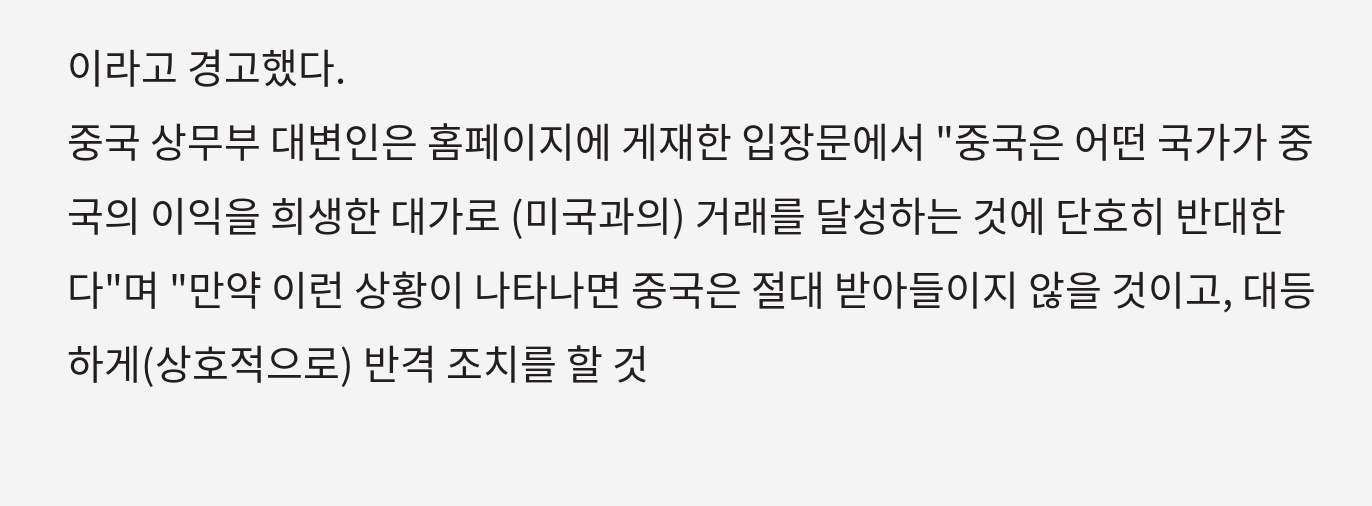이라고 경고했다.
중국 상무부 대변인은 홈페이지에 게재한 입장문에서 "중국은 어떤 국가가 중국의 이익을 희생한 대가로 (미국과의) 거래를 달성하는 것에 단호히 반대한다"며 "만약 이런 상황이 나타나면 중국은 절대 받아들이지 않을 것이고, 대등하게(상호적으로) 반격 조치를 할 것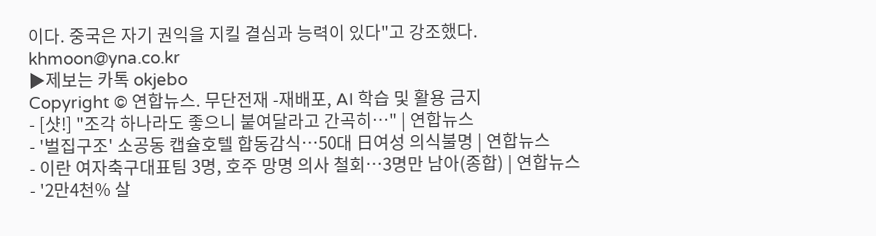이다. 중국은 자기 권익을 지킬 결심과 능력이 있다"고 강조했다.
khmoon@yna.co.kr
▶제보는 카톡 okjebo
Copyright © 연합뉴스. 무단전재 -재배포, AI 학습 및 활용 금지
- [샷!] "조각 하나라도 좋으니 붙여달라고 간곡히…" | 연합뉴스
- '벌집구조' 소공동 캡슐호텔 합동감식…50대 日여성 의식불명 | 연합뉴스
- 이란 여자축구대표팀 3명, 호주 망명 의사 철회…3명만 남아(종합) | 연합뉴스
- '2만4천% 살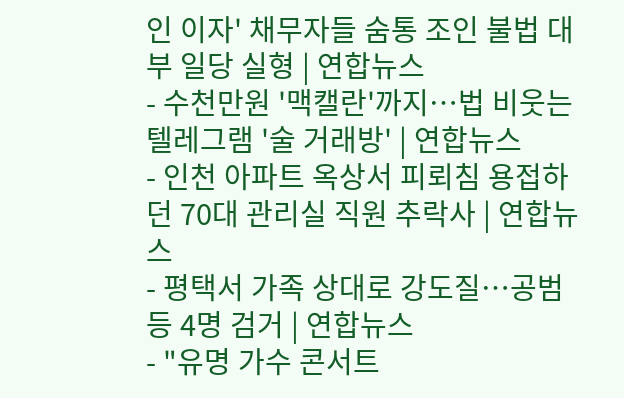인 이자' 채무자들 숨통 조인 불법 대부 일당 실형 | 연합뉴스
- 수천만원 '맥캘란'까지…법 비웃는 텔레그램 '술 거래방' | 연합뉴스
- 인천 아파트 옥상서 피뢰침 용접하던 70대 관리실 직원 추락사 | 연합뉴스
- 평택서 가족 상대로 강도질…공범 등 4명 검거 | 연합뉴스
- "유명 가수 콘서트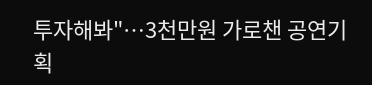투자해봐"…3천만원 가로챈 공연기획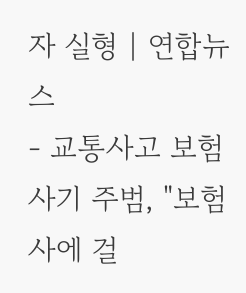자 실형 | 연합뉴스
- 교통사고 보험사기 주범, "보험사에 걸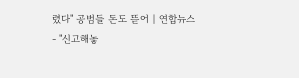렸다" 공범들 돈도 뜯어 | 연합뉴스
- "신고해놓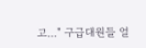고…" 구급대원들 얼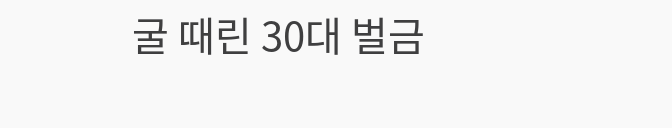굴 때린 30대 벌금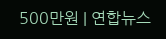500만원 | 연합뉴스